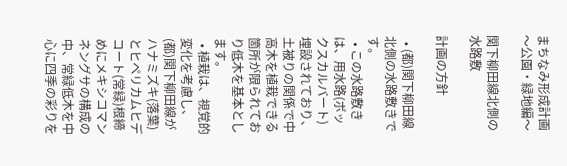まちなみ形成計画 〜公園・緑地編〜

関下柳田線北側の水路敷

計画の方針

  • (都)関下柳田線北側の水路敷きです。
  • この水路敷きは、用水路(ボックスカルバート)埋設されており、土被りの関係で中高木を植栽できる箇所が限られており低木を基本とします。
  • 植栽は、視覚的変化を考慮し、(都)関下柳田線がハナミズキ(落葉)とヒペリカムヒデコート(常緑)根締めにメキシコマンネングサの構成の中、常緑低木を中心に四季の彩りを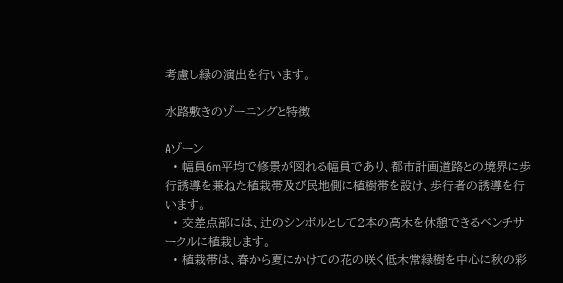考慮し緑の演出を行います。

水路敷きのゾーニングと特徴

Aゾーン
  • 幅員6m平均で修景が図れる幅員であり、都市計画道路との境界に歩行誘導を兼ねた植栽帯及び民地側に植樹帯を設け、歩行者の誘導を行います。
  • 交差点部には、辻のシンボルとして2本の高木を休憩できるベンチサークルに植栽します。
  • 植栽帯は、春から夏にかけての花の咲く低木常緑樹を中心に秋の彩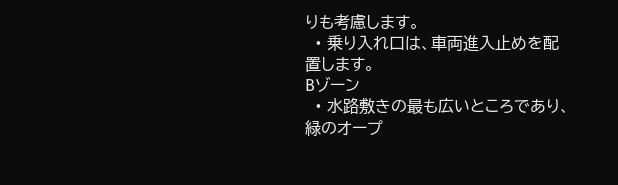りも考慮します。
  • 乗り入れ口は、車両進入止めを配置します。
Bゾーン
  • 水路敷きの最も広いところであり、緑のオープ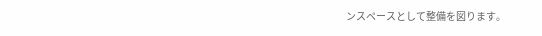ンスペースとして整備を図ります。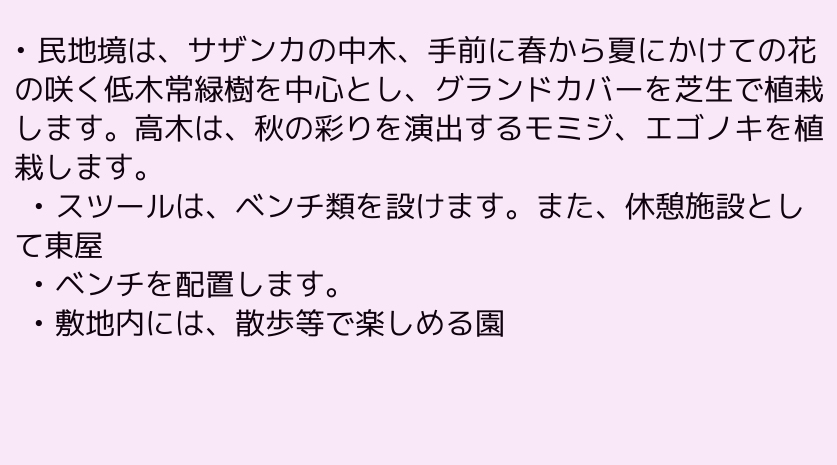• 民地境は、サザンカの中木、手前に春から夏にかけての花の咲く低木常緑樹を中心とし、グランドカバーを芝生で植栽します。高木は、秋の彩りを演出するモミジ、エゴノキを植栽します。
  • スツールは、ベンチ類を設けます。また、休憩施設として東屋
  • ベンチを配置します。
  • 敷地内には、散歩等で楽しめる園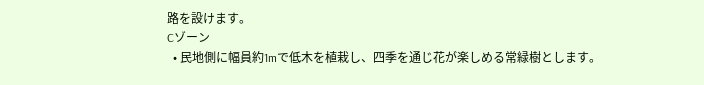路を設けます。
Cゾーン
  • 民地側に幅員約1mで低木を植栽し、四季を通じ花が楽しめる常緑樹とします。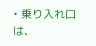• 乗り入れ口は、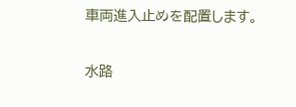車両進入止めを配置します。

水路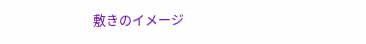敷きのイメージ